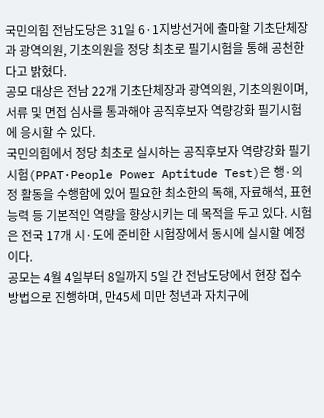국민의힘 전남도당은 31일 6·1지방선거에 출마할 기초단체장과 광역의원, 기초의원을 정당 최초로 필기시험을 통해 공천한다고 밝혔다.
공모 대상은 전남 22개 기초단체장과 광역의원, 기초의원이며, 서류 및 면접 심사를 통과해야 공직후보자 역량강화 필기시험에 응시할 수 있다.
국민의힘에서 정당 최초로 실시하는 공직후보자 역량강화 필기시험(PPAT·People Power Aptitude Test)은 행·의정 활동을 수행함에 있어 필요한 최소한의 독해, 자료해석, 표현능력 등 기본적인 역량을 향상시키는 데 목적을 두고 있다. 시험은 전국 17개 시·도에 준비한 시험장에서 동시에 실시할 예정이다.
공모는 4월 4일부터 8일까지 5일 간 전남도당에서 현장 접수 방법으로 진행하며, 만45세 미만 청년과 자치구에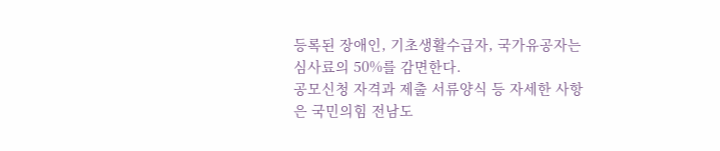등록된 장애인, 기초생활수급자, 국가유공자는 심사료의 50%를 감면한다.
공모신청 자격과 제출 서류양식 등 자세한 사항은 국민의힘 전남도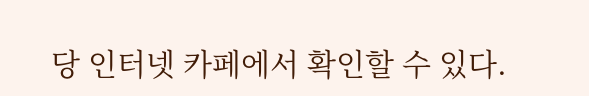당 인터넷 카페에서 확인할 수 있다.